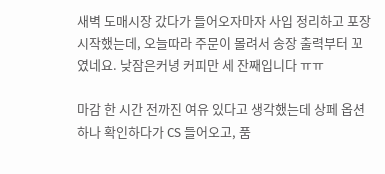새벽 도매시장 갔다가 들어오자마자 사입 정리하고 포장 시작했는데, 오늘따라 주문이 몰려서 송장 출력부터 꼬였네요. 낮잠은커녕 커피만 세 잔째입니다 ㅠㅠ

마감 한 시간 전까진 여유 있다고 생각했는데 상페 옵션 하나 확인하다가 CS 들어오고, 품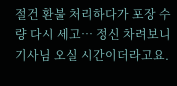절건 환불 처리하다가 포장 수량 다시 세고… 정신 차려보니 기사님 오실 시간이더라고요.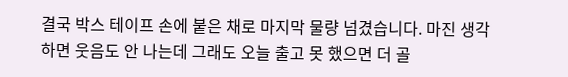결국 박스 테이프 손에 붙은 채로 마지막 물량 넘겼습니다. 마진 생각하면 웃음도 안 나는데 그래도 오늘 출고 못 했으면 더 골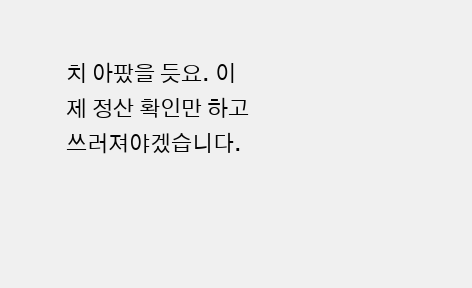치 아팠을 듯요. 이제 정산 확인만 하고 쓰러져야겠습니다.